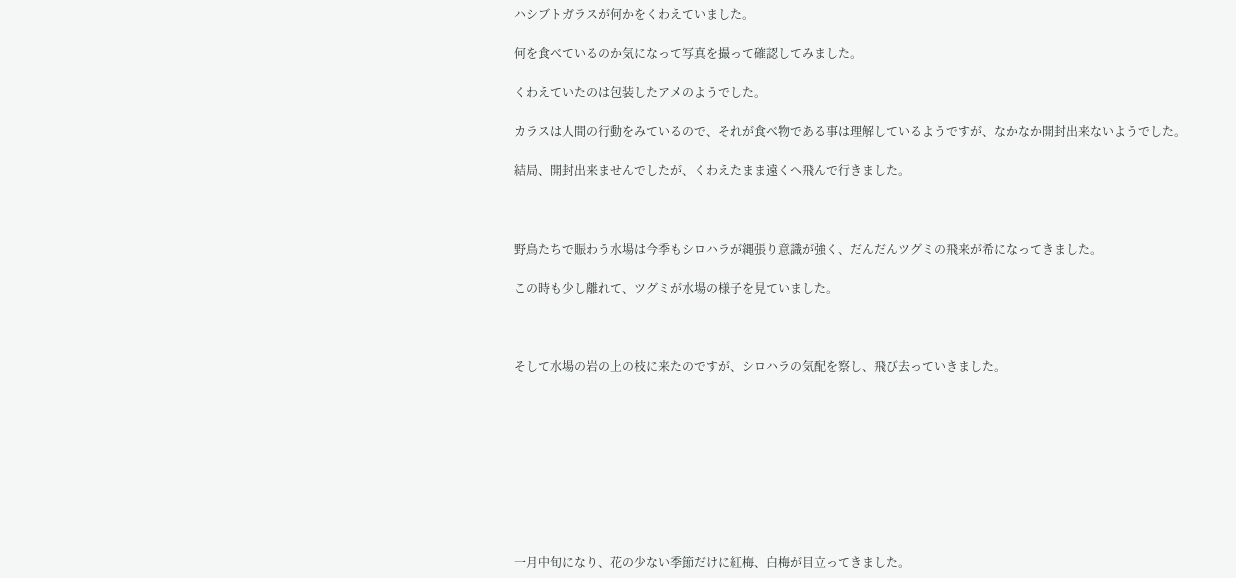ハシブトガラスが何かをくわえていました。

何を食べているのか気になって写真を撮って確認してみました。

くわえていたのは包装したアメのようでした。

カラスは人間の行動をみているので、それが食べ物である事は理解しているようですが、なかなか開封出来ないようでした。

結局、開封出来ませんでしたが、くわえたまま遠くへ飛んで行きました。



野鳥たちで賑わう水場は今季もシロハラが縄張り意識が強く、だんだんツグミの飛来が希になってきました。

この時も少し離れて、ツグミが水場の様子を見ていました。



そして水場の岩の上の枝に来たのですが、シロハラの気配を察し、飛び去っていきました。









一月中旬になり、花の少ない季節だけに紅梅、白梅が目立ってきました。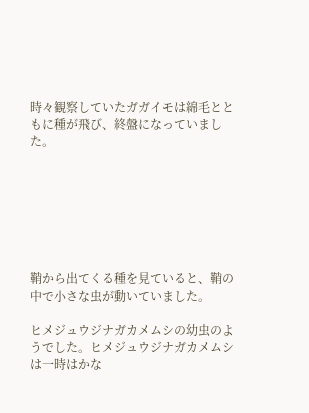時々観察していたガガイモは綿毛とともに種が飛び、終盤になっていました。







鞘から出てくる種を見ていると、鞘の中で小さな虫が動いていました。

ヒメジュウジナガカメムシの幼虫のようでした。ヒメジュウジナガカメムシは一時はかな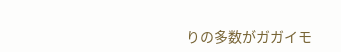りの多数がガガイモ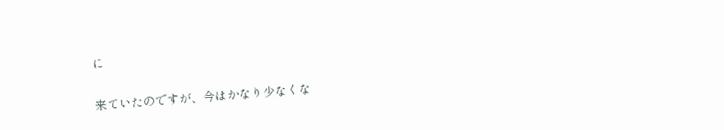に

来ていたのですが、今はかなり少なくな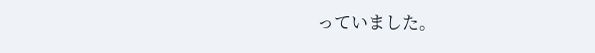っていました。